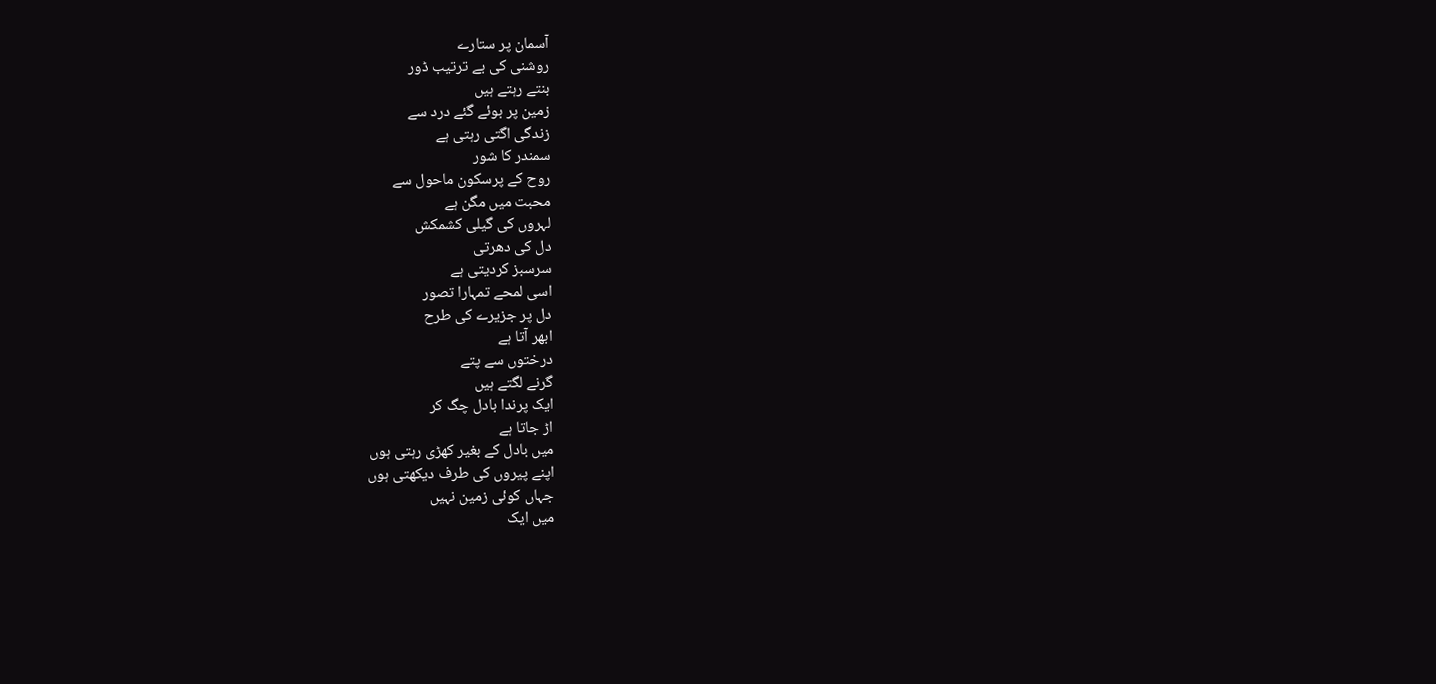آسمان پر ستارے
روشنی کی بے ترتیب ڈور
بنتے رہتے ہیں
زمین پر بوئے گئے درد سے
زندگی اگتی رہتی ہے
سمندر کا شور
روح کے پرسکون ماحول سے
محبت میں مگن ہے
لہروں کی گیلی کشمکش
دل کی دھرتی
سرسبز کردیتی ہے
اسی لمحے تمہارا تصور
دل پر جزیرے کی طرح
ابھر آتا ہے
درختوں سے پتے
گرنے لگتے ہیں
ایک پرندا بادل چگ کر
اڑ جاتا ہے
میں بادل کے بغیر کھڑی رہتی ہوں
اپنے پیروں کی طرف دیکھتی ہوں
جہاں کوئی زمین نہیں
میں ایک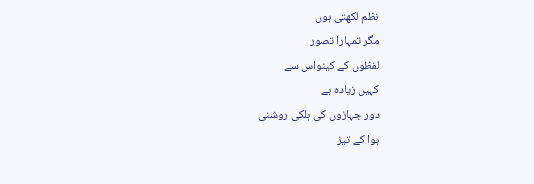نظم لکھتی ہوں
مگر تمہارا تصور
لفظوں کے کینواس سے
کہیں زیادہ ہے
دور جہازوں کی ہلکی روشنی
ہوا کے تیز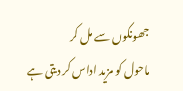جھونکوں سے مل کر
ماحول کو مزید اداس کر دیتی ہے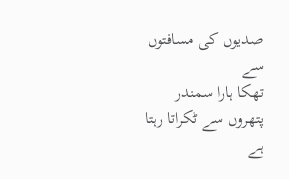صدیوں کی مسافتوں سے
تھکا ہارا سمندر
پتھروں سے ٹکراتا رہتا ہے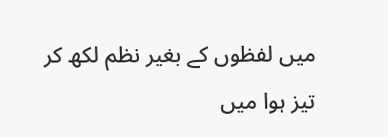میں لفظوں کے بغیر نظم لکھ کر
تیز ہوا میں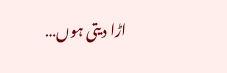اڑا دیتی ہوں…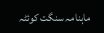ماہنامہ سنگت کوئٹہ